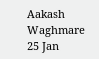Aakash Waghmare
25 Jan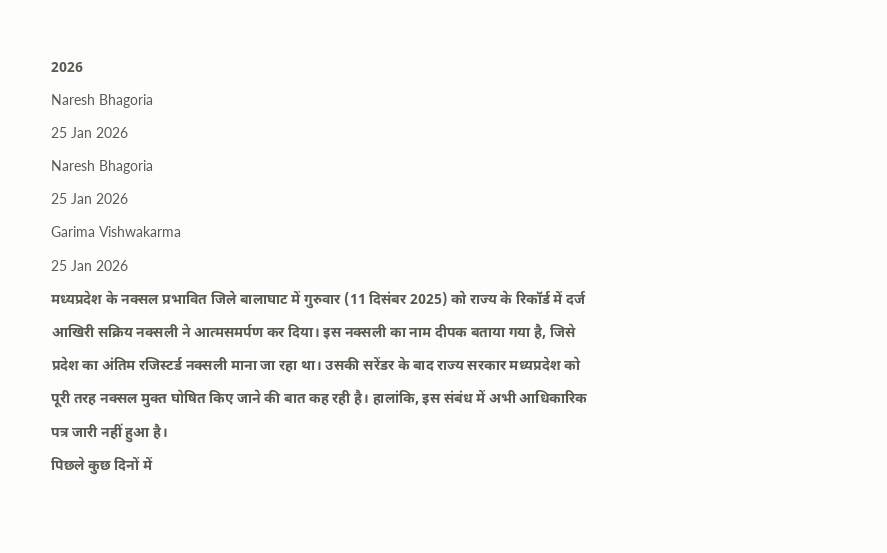2026
Naresh Bhagoria
25 Jan 2026
Naresh Bhagoria
25 Jan 2026
Garima Vishwakarma
25 Jan 2026
मध्यप्रदेश के नक्सल प्रभावित जिले बालाघाट में गुरुवार (11 दिसंबर 2025) को राज्य के रिकॉर्ड में दर्ज आखिरी सक्रिय नक्सली ने आत्मसमर्पण कर दिया। इस नक्सली का नाम दीपक बताया गया है, जिसे प्रदेश का अंतिम रजिस्टर्ड नक्सली माना जा रहा था। उसकी सरेंडर के बाद राज्य सरकार मध्यप्रदेश को पूरी तरह नक्सल मुक्त घोषित किए जाने की बात कह रही है। हालांकि, इस संबंध में अभी आधिकारिक पत्र जारी नहीं हुआ है।
पिछले कुछ दिनों में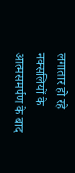लगातार हो रहे नक्सलियों के आत्मसमर्पण के बाद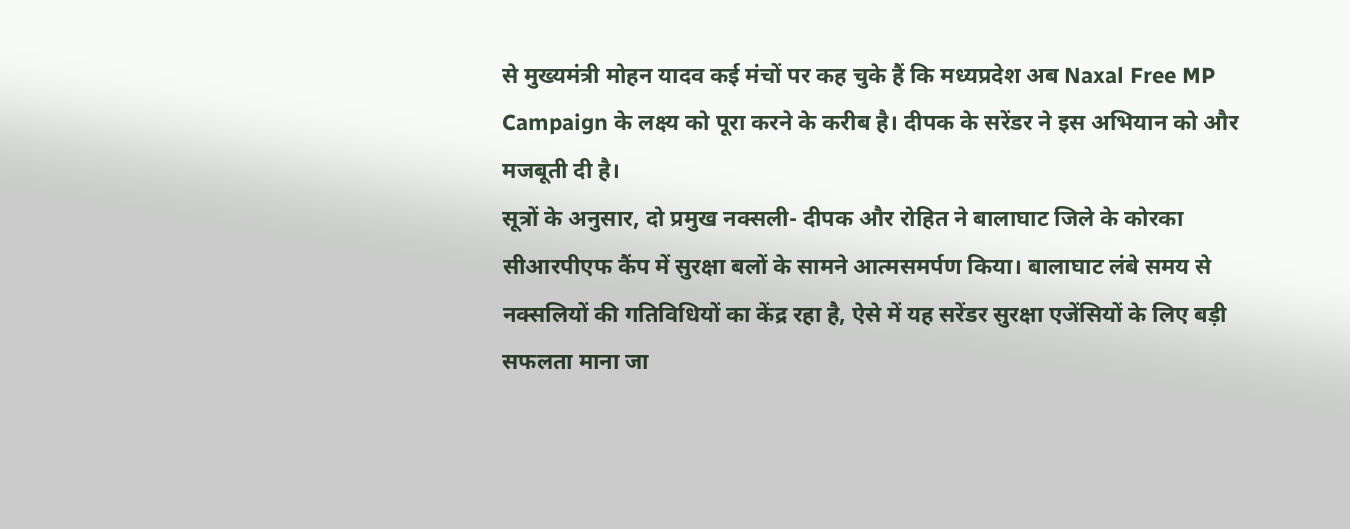से मुख्यमंत्री मोहन यादव कई मंचों पर कह चुके हैं कि मध्यप्रदेश अब Naxal Free MP Campaign के लक्ष्य को पूरा करने के करीब है। दीपक के सरेंडर ने इस अभियान को और मजबूती दी है।
सूत्रों के अनुसार, दो प्रमुख नक्सली- दीपक और रोहित ने बालाघाट जिले के कोरका सीआरपीएफ कैंप में सुरक्षा बलों के सामने आत्मसमर्पण किया। बालाघाट लंबे समय से नक्सलियों की गतिविधियों का केंद्र रहा है, ऐसे में यह सरेंडर सुरक्षा एजेंसियों के लिए बड़ी सफलता माना जा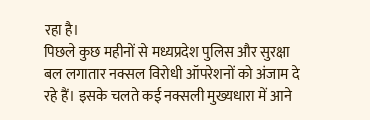रहा है।
पिछले कुछ महीनों से मध्यप्रदेश पुलिस और सुरक्षा बल लगातार नक्सल विरोधी ऑपरेशनों को अंजाम दे रहे हैं। इसके चलते कई नक्सली मुख्यधारा में आने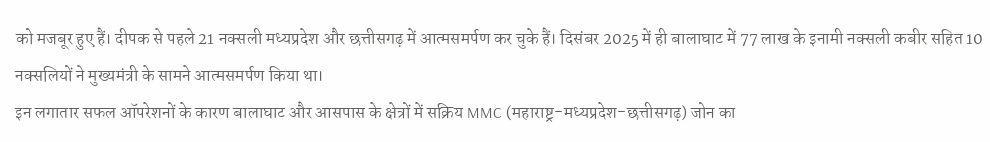को मजबूर हुए हैं। दीपक से पहले 21 नक्सली मध्यप्रदेश और छत्तीसगढ़ में आत्मसमर्पण कर चुके हैं। दिसंबर 2025 में ही बालाघाट में 77 लाख के इनामी नक्सली कबीर सहित 10 नक्सलियों ने मुख्यमंत्री के सामने आत्मसमर्पण किया था।
इन लगातार सफल ऑपरेशनों के कारण बालाघाट और आसपास के क्षेत्रों में सक्रिय MMC (महाराष्ट्र-मध्यप्रदेश-छत्तीसगढ़) जोन का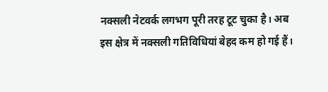नक्सली नेटवर्क लगभग पूरी तरह टूट चुका है। अब इस क्षेत्र में नक्सली गतिविधियां बेहद कम हो गई हैं।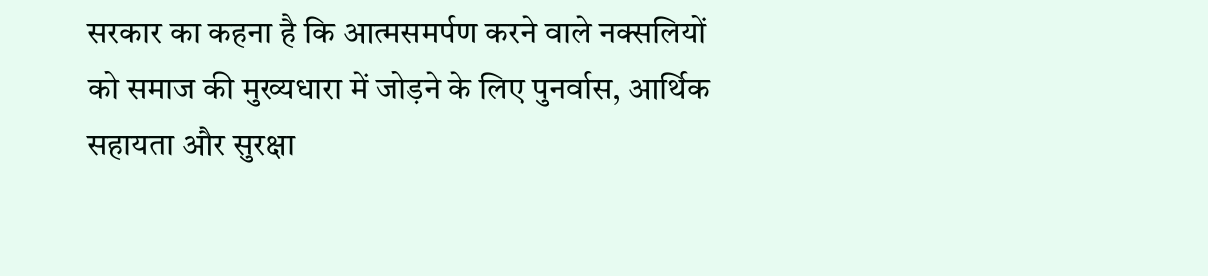सरकार का कहना है कि आत्मसमर्पण करने वाले नक्सलियों को समाज की मुख्यधारा में जोड़ने के लिए पुनर्वास, आर्थिक सहायता और सुरक्षा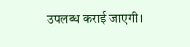उपलब्ध कराई जाएगी।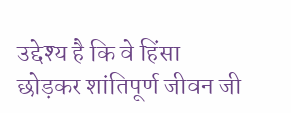उद्देश्य है कि वे हिंसा छोड़कर शांतिपूर्ण जीवन जी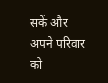सकें और अपने परिवार को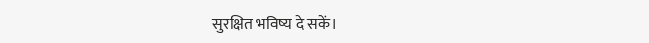सुरक्षित भविष्य दे सकें।